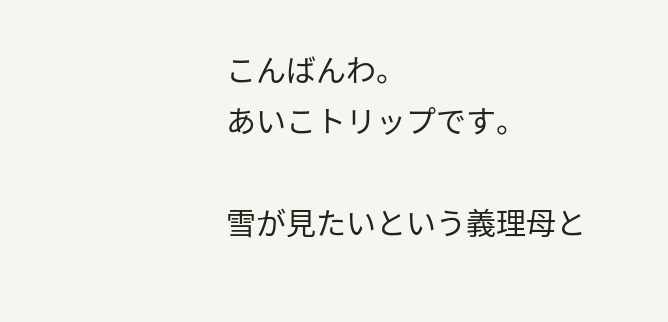こんばんわ。
あいこトリップです。

雪が見たいという義理母と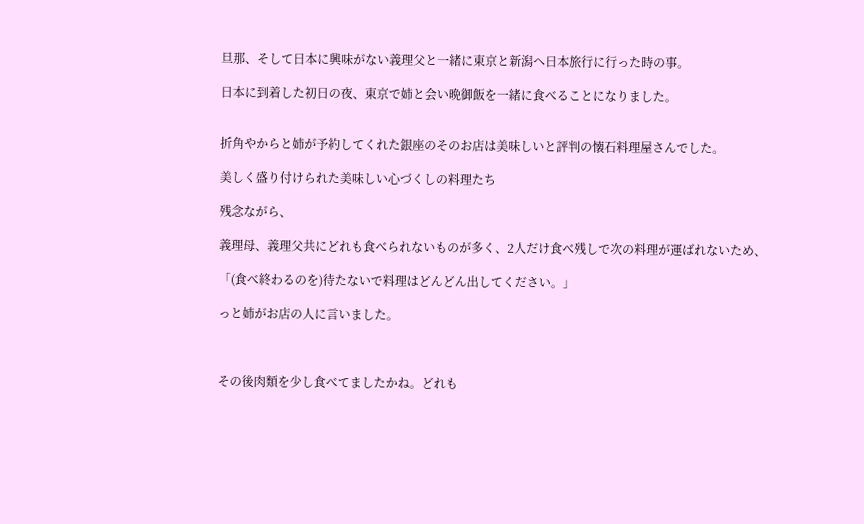旦那、そして日本に興味がない義理父と一緒に東京と新潟へ日本旅行に行った時の事。

日本に到着した初日の夜、東京で姉と会い晩御飯を一緒に食べることになりました。


折角やからと姉が予約してくれた銀座のそのお店は美味しいと評判の懐石料理屋さんでした。

美しく盛り付けられた美味しい心づくしの料理たち

残念ながら、

義理母、義理父共にどれも食べられないものが多く、2人だけ食べ残しで次の料理が運ばれないため、

「(食べ終わるのを)待たないで料理はどんどん出してください。」

っと姉がお店の人に言いました。



その後肉類を少し食べてましたかね。どれも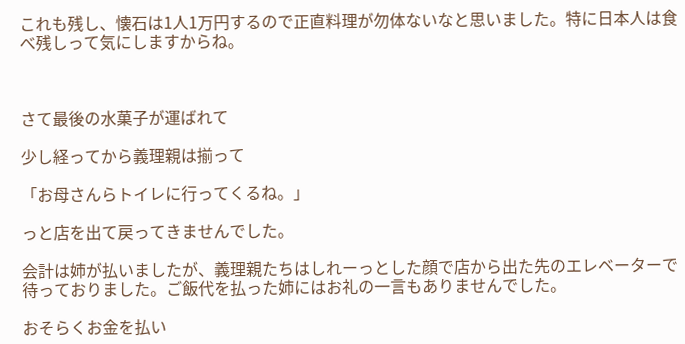これも残し、懐石は1人1万円するので正直料理が勿体ないなと思いました。特に日本人は食べ残しって気にしますからね。



さて最後の水菓子が運ばれて

少し経ってから義理親は揃って

「お母さんらトイレに行ってくるね。」

っと店を出て戻ってきませんでした。

会計は姉が払いましたが、義理親たちはしれーっとした顔で店から出た先のエレベーターで待っておりました。ご飯代を払った姉にはお礼の一言もありませんでした。

おそらくお金を払い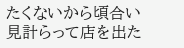たくないから頃合い見計らって店を出た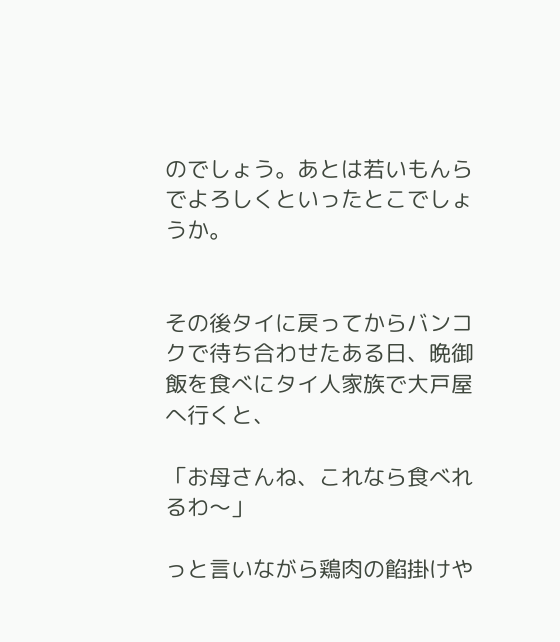のでしょう。あとは若いもんらでよろしくといったとこでしょうか。


その後タイに戻ってからバンコクで待ち合わせたある日、晩御飯を食べにタイ人家族で大戸屋へ行くと、

「お母さんね、これなら食べれるわ〜」

っと言いながら鶏肉の餡掛けや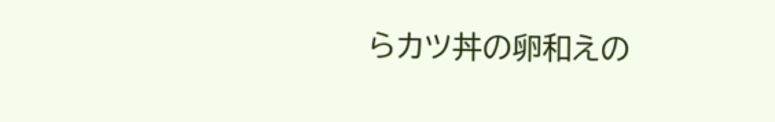らカツ丼の卵和えの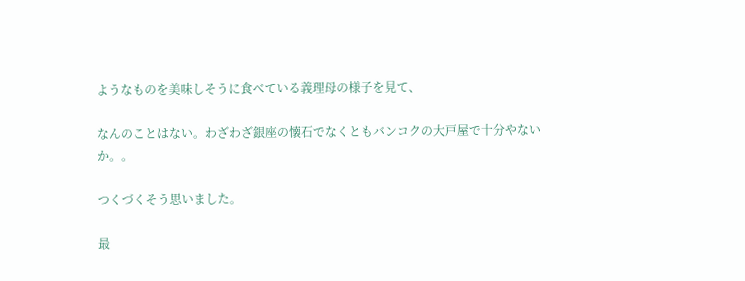ようなものを美味しそうに食べている義理母の様子を見て、

なんのことはない。わざわざ銀座の懐石でなくともバンコクの大戸屋で十分やないか。。

つくづくそう思いました。

最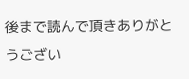後まで読んで頂きありがとうござい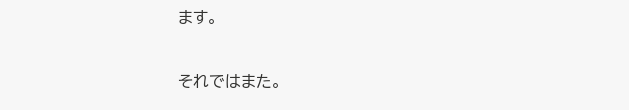ます。

それではまた。